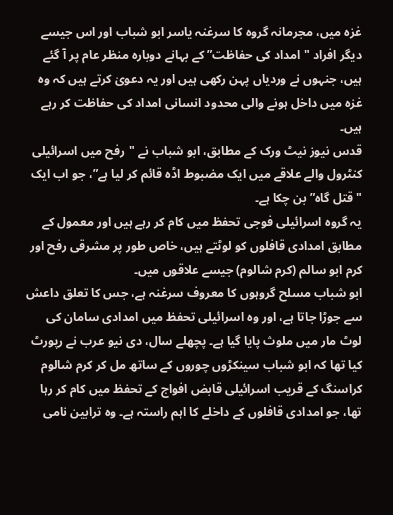غزہ میں، مجرمانہ گروہ کا سرغنہ یاسر ابو شباب اور اس جیسے دیگر افراد "امداد کی حفاظت” کے بہانے دوبارہ منظر عام پر آ گئے ہیں، جنہوں نے وردیاں پہن رکھی ہیں اور یہ دعویٰ کرتے ہیں کہ وہ غزہ میں داخل ہونے والی محدود انسانی امداد کی حفاظت کر رہے ہیں۔
قدس نیوز نیٹ ورک کے مطابق، ابو شباب نے "رفح میں اسرائیلی کنٹرول والے علاقے میں ایک مضبوط اڈہ قائم کر لیا ہے”، جو اب ایک "قتل گاہ” بن چکا ہے۔
یہ گروہ اسرائیلی فوجی تحفظ میں کام کر رہے ہیں اور معمول کے مطابق امدادی قافلوں کو لوٹتے ہیں، خاص طور پر مشرقی رفح اور کرم ابو سالم (کرم شالوم) جیسے علاقوں میں۔
ابو شباب مسلح گروہوں کا معروف سرغنہ ہے، جس کا تعلق داعش سے جوڑا جاتا ہے، اور وہ اسرائیلی تحفظ میں امدادی سامان کی لوٹ مار میں ملوث پایا گیا ہے۔ پچھلے سال، دی نیو عرب نے رپورٹ کیا تھا کہ ابو شباب سینکڑوں چوروں کے ساتھ مل کر کرم شالوم کراسنگ کے قریب اسرائیلی قابض افواج کے تحفظ میں کام کر رہا تھا، جو امدادی قافلوں کے داخلے کا اہم راستہ ہے۔ وہ ترابین نامی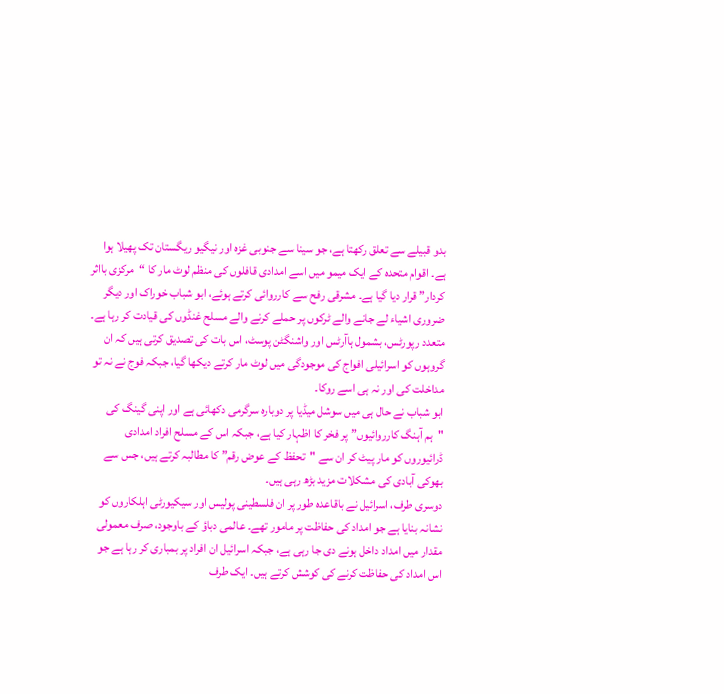بدو قبیلے سے تعلق رکھتا ہے، جو سینا سے جنوبی غزہ اور نیگیو ریگستان تک پھیلا ہوا ہے۔ اقوام متحدہ کے ایک میمو میں اسے امدادی قافلوں کی منظم لوٹ مار کا “مرکزی بااثر کردار” قرار دیا گیا ہے۔ مشرقی رفح سے کارروائی کرتے ہوئے، ابو شباب خوراک اور دیگر ضروری اشیاء لے جانے والے ٹرکوں پر حملے کرنے والے مسلح غنڈوں کی قیادت کر رہا ہے۔
متعدد رپورٹس، بشمول ہاآرٹس اور واشنگٹن پوسٹ، اس بات کی تصدیق کرتی ہیں کہ ان گروہوں کو اسرائیلی افواج کی موجودگی میں لوٹ مار کرتے دیکھا گیا، جبکہ فوج نے نہ تو مداخلت کی اور نہ ہی اسے روکا۔
ابو شباب نے حال ہی میں سوشل میڈیا پر دوبارہ سرگرمی دکھائی ہے اور اپنی گینگ کی "ہم آہنگ کارروائیوں” پر فخر کا اظہار کیا ہے، جبکہ اس کے مسلح افراد امدادی ڈرائیوروں کو مار پیٹ کر ان سے "تحفظ کے عوض رقم” کا مطالبہ کرتے ہیں، جس سے بھوکی آبادی کی مشکلات مزید بڑھ رہی ہیں۔
دوسری طرف، اسرائیل نے باقاعدہ طور پر ان فلسطینی پولیس اور سیکیورٹی اہلکاروں کو نشانہ بنایا ہے جو امداد کی حفاظت پر مامور تھے۔ عالمی دباؤ کے باوجود، صرف معمولی مقدار میں امداد داخل ہونے دی جا رہی ہے، جبکہ اسرائیل ان افراد پر بمباری کر رہا ہے جو اس امداد کی حفاظت کرنے کی کوشش کرتے ہیں۔ ایک طرف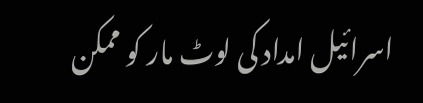اسرائیل امداد کی لوٹ مار کو ممکن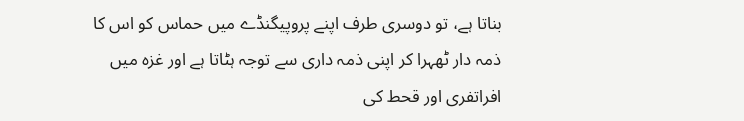بناتا ہے، تو دوسری طرف اپنے پروپیگنڈے میں حماس کو اس کا ذمہ دار ٹھہرا کر اپنی ذمہ داری سے توجہ ہٹاتا ہے اور غزہ میں افراتفری اور قحط کی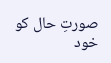صورتِ حال کو خود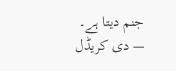جنم دیتا ہے۔
— دی کریڈل